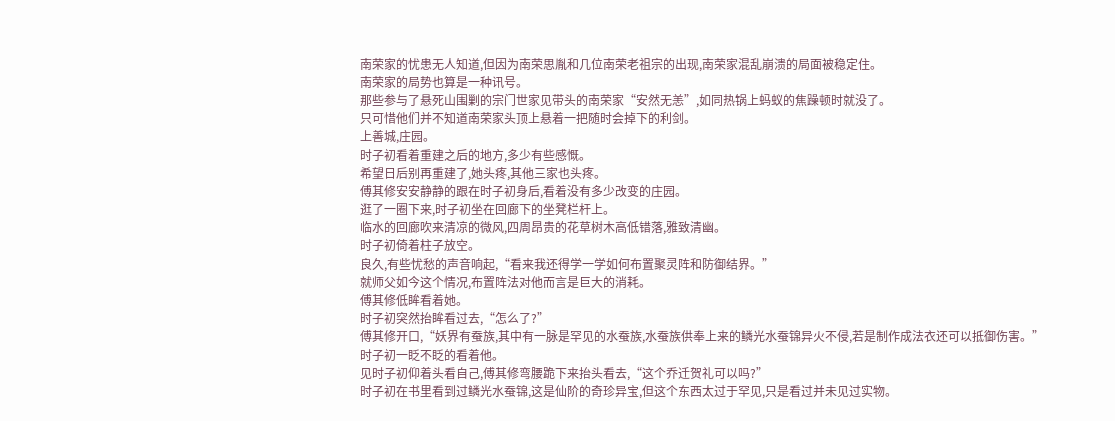南荣家的忧患无人知道,但因为南荣思胤和几位南荣老祖宗的出现,南荣家混乱崩溃的局面被稳定住。
南荣家的局势也算是一种讯号。
那些参与了悬死山围剿的宗门世家见带头的南荣家“安然无恙”,如同热锅上蚂蚁的焦躁顿时就没了。
只可惜他们并不知道南荣家头顶上悬着一把随时会掉下的利剑。
上善城,庄园。
时子初看着重建之后的地方,多少有些感慨。
希望日后别再重建了,她头疼,其他三家也头疼。
傅其修安安静静的跟在时子初身后,看着没有多少改变的庄园。
逛了一圈下来,时子初坐在回廊下的坐凳栏杆上。
临水的回廊吹来清凉的微风,四周昂贵的花草树木高低错落,雅致清幽。
时子初倚着柱子放空。
良久,有些忧愁的声音响起,“看来我还得学一学如何布置聚灵阵和防御结界。”
就师父如今这个情况,布置阵法对他而言是巨大的消耗。
傅其修低眸看着她。
时子初突然抬眸看过去,“怎么了?”
傅其修开口,“妖界有蚕族,其中有一脉是罕见的水蚕族,水蚕族供奉上来的鳞光水蚕锦异火不侵,若是制作成法衣还可以抵御伤害。”
时子初一眨不眨的看着他。
见时子初仰着头看自己,傅其修弯腰跪下来抬头看去,“这个乔迁贺礼可以吗?”
时子初在书里看到过鳞光水蚕锦,这是仙阶的奇珍异宝,但这个东西太过于罕见,只是看过并未见过实物。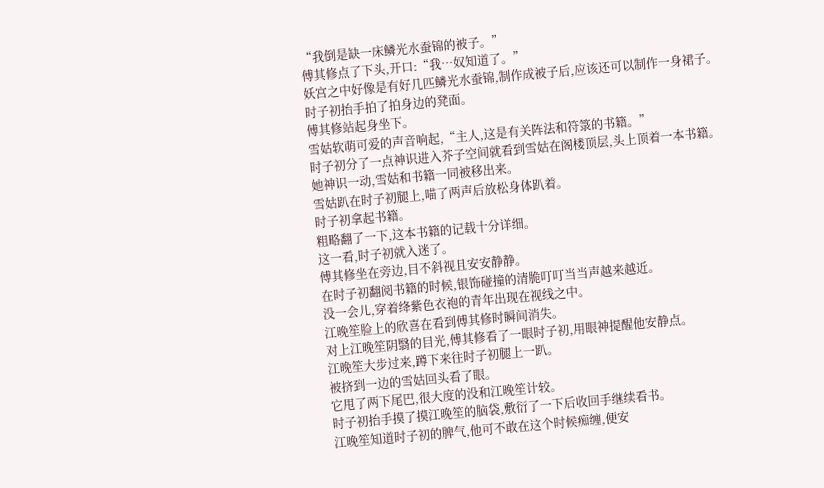“我倒是缺一床鳞光水蚕锦的被子。”
傅其修点了下头,开口:“我…奴知道了。”
妖宫之中好像是有好几匹鳞光水蚕锦,制作成被子后,应该还可以制作一身裙子。
时子初抬手拍了拍身边的凳面。
傅其修站起身坐下。
雪姑软萌可爱的声音响起,“主人,这是有关阵法和符箓的书籍。”
时子初分了一点神识进入芥子空间就看到雪姑在阁楼顶层,头上顶着一本书籍。
她神识一动,雪姑和书籍一同被移出来。
雪姑趴在时子初腿上,喵了两声后放松身体趴着。
时子初拿起书籍。
粗略翻了一下,这本书籍的记载十分详细。
这一看,时子初就入迷了。
傅其修坐在旁边,目不斜视且安安静静。
在时子初翻阅书籍的时候,银饰碰撞的清脆叮叮当当声越来越近。
没一会儿,穿着绛紫色衣袍的青年出现在视线之中。
江晚笙脸上的欣喜在看到傅其修时瞬间消失。
对上江晚笙阴翳的目光,傅其修看了一眼时子初,用眼神提醒他安静点。
江晚笙大步过来,蹲下来往时子初腿上一趴。
被挤到一边的雪姑回头看了眼。
它甩了两下尾巴,很大度的没和江晚笙计较。
时子初抬手摸了摸江晚笙的脑袋,敷衍了一下后收回手继续看书。
江晚笙知道时子初的脾气,他可不敢在这个时候痴缠,便安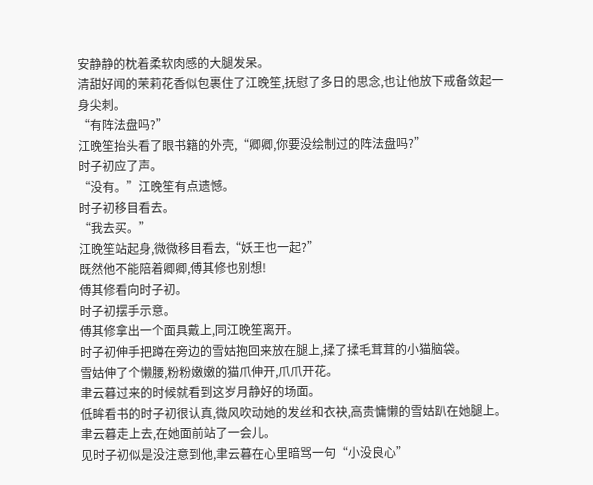安静静的枕着柔软肉感的大腿发呆。
清甜好闻的茉莉花香似包裹住了江晚笙,抚慰了多日的思念,也让他放下戒备敛起一身尖刺。
“有阵法盘吗?”
江晚笙抬头看了眼书籍的外壳,“卿卿,你要没绘制过的阵法盘吗?”
时子初应了声。
“没有。”江晚笙有点遗憾。
时子初移目看去。
“我去买。”
江晚笙站起身,微微移目看去,“妖王也一起?”
既然他不能陪着卿卿,傅其修也别想!
傅其修看向时子初。
时子初摆手示意。
傅其修拿出一个面具戴上,同江晚笙离开。
时子初伸手把蹲在旁边的雪姑抱回来放在腿上,揉了揉毛茸茸的小猫脑袋。
雪姑伸了个懒腰,粉粉嫩嫩的猫爪伸开,爪爪开花。
聿云暮过来的时候就看到这岁月静好的场面。
低眸看书的时子初很认真,微风吹动她的发丝和衣袂,高贵慵懒的雪姑趴在她腿上。
聿云暮走上去,在她面前站了一会儿。
见时子初似是没注意到他,聿云暮在心里暗骂一句“小没良心”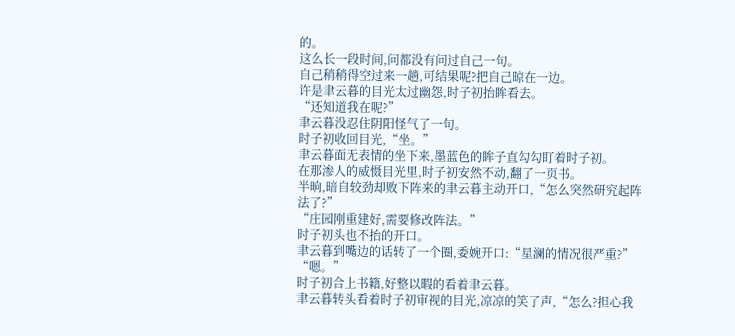的。
这么长一段时间,问都没有问过自己一句。
自己稍稍得空过来一趟,可结果呢?把自己晾在一边。
许是聿云暮的目光太过幽怨,时子初抬眸看去。
“还知道我在呢?”
聿云暮没忍住阴阳怪气了一句。
时子初收回目光,“坐。”
聿云暮面无表情的坐下来,墨蓝色的眸子直勾勾盯着时子初。
在那渗人的威慑目光里,时子初安然不动,翻了一页书。
半晌,暗自较劲却败下阵来的聿云暮主动开口,“怎么突然研究起阵法了?”
“庄园刚重建好,需要修改阵法。”
时子初头也不抬的开口。
聿云暮到嘴边的话转了一个圈,委婉开口:“星澜的情况很严重?”
“嗯。”
时子初合上书籍,好整以暇的看着聿云暮。
聿云暮转头看着时子初审视的目光,凉凉的笑了声,“怎么?担心我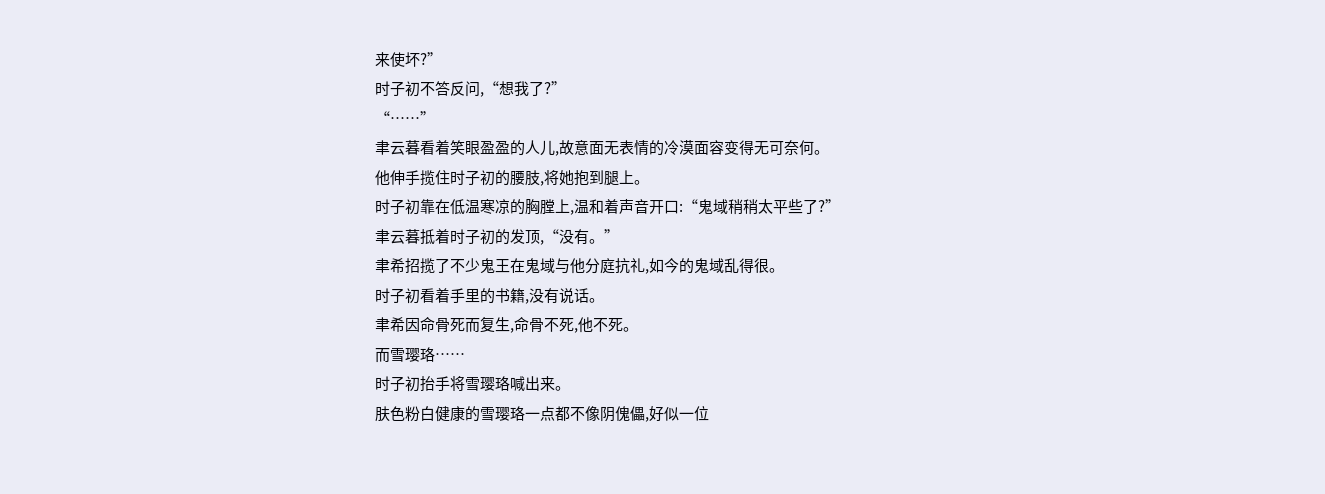来使坏?”
时子初不答反问,“想我了?”
“……”
聿云暮看着笑眼盈盈的人儿,故意面无表情的冷漠面容变得无可奈何。
他伸手揽住时子初的腰肢,将她抱到腿上。
时子初靠在低温寒凉的胸膛上,温和着声音开口:“鬼域稍稍太平些了?”
聿云暮抵着时子初的发顶,“没有。”
聿希招揽了不少鬼王在鬼域与他分庭抗礼,如今的鬼域乱得很。
时子初看着手里的书籍,没有说话。
聿希因命骨死而复生,命骨不死,他不死。
而雪璎珞……
时子初抬手将雪璎珞喊出来。
肤色粉白健康的雪璎珞一点都不像阴傀儡,好似一位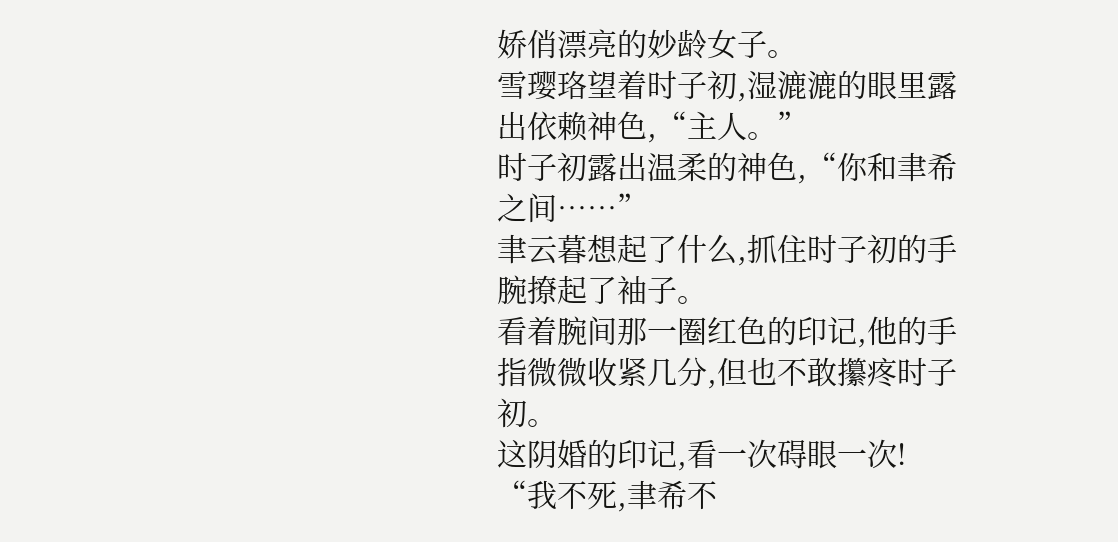娇俏漂亮的妙龄女子。
雪璎珞望着时子初,湿漉漉的眼里露出依赖神色,“主人。”
时子初露出温柔的神色,“你和聿希之间……”
聿云暮想起了什么,抓住时子初的手腕撩起了袖子。
看着腕间那一圈红色的印记,他的手指微微收紧几分,但也不敢攥疼时子初。
这阴婚的印记,看一次碍眼一次!
“我不死,聿希不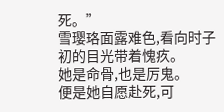死。”
雪璎珞面露难色,看向时子初的目光带着愧疚。
她是命骨,也是厉鬼。
便是她自愿赴死,可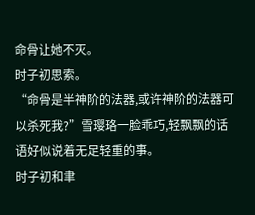命骨让她不灭。
时子初思索。
“命骨是半神阶的法器,或许神阶的法器可以杀死我?”雪璎珞一脸乖巧,轻飘飘的话语好似说着无足轻重的事。
时子初和聿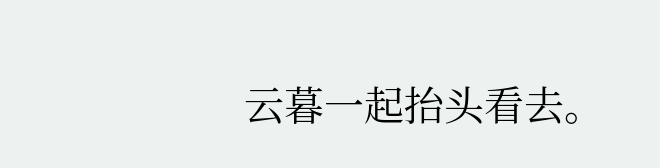云暮一起抬头看去。